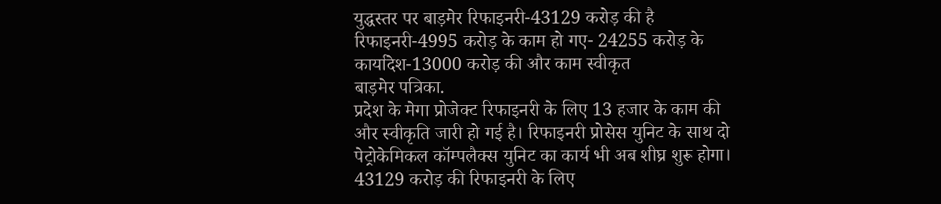युद्धस्तर पर बाड़मेर रिफाइनरी-43129 करोड़ की है रिफाइनरी-4995 करोड़ के काम हो गए- 24255 करोड़ के कार्यादेश-13000 करोड़ की और काम स्वीकृत
बाड़मेर पत्रिका.
प्रदेश के मेगा प्रोजेक्ट रिफाइनरी के लिए 13 हजार के काम की और स्वीकृति जारी हो गई है। रिफाइनरी प्रोसेस युनिट के साथ दो पेट्रोकेमिकल कॉम्पलैक्स युनिट का कार्य भी अब शीघ्र शुरू होगा। 43129 करोड़ की रिफाइनरी के लिए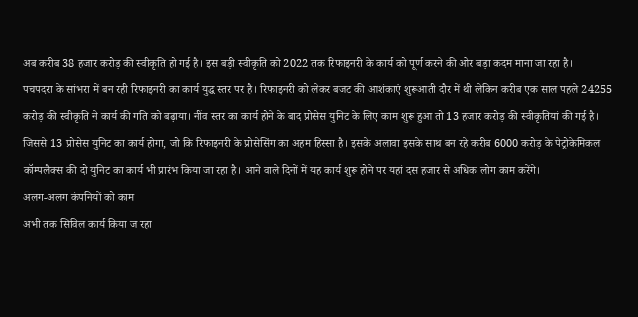अब करीब 38 हजार करोड़ की स्वीकृति हो गई है। इस बड़ी स्वीकृति को 2022 तक रिफाइनरी के कार्य को पूर्ण करने की ओर बड़ा कदम माना जा रहा है।
पचपदरा के सांभरा में बन रही रिफाइनरी का कार्य युद्ध स्तर पर है। रिफाइनरी को लेकर बजट की आशंकाएं शुरूआती दौर में थी लेकिन करीब एक साल पहले 24255 करोड़ की स्वीकृति ने कार्य की गति को बढ़ाया। नींव स्तर का कार्य होने के बाद प्रोसेस युनिट के लिए काम शुरू हुआ तो 13 हजार करोड़ की स्वीकृतियां की गई है। जिससे 13 प्रोसेस युनिट का कार्य होगा, जो कि रिफाइनरी के प्रोसेसिंग का अहम हिस्सा है। इसके अलावा इसके साथ बन रहे करीब 6000 करोड़ के पेट्रोकेमिकल कॉम्पलैक्स की दो युनिट का कार्य भी प्रारंभ किया जा रहा है। आने वाले दिनों में यह कार्य शुरू होने पर यहां दस हजार से अधिक लोग काम करेंगे।
अलग-अलग कंपनियों को काम
अभी तक सिविल कार्य किया ज रहा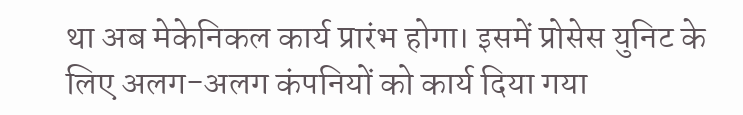था अब मेकेनिकल कार्य प्रारंभ होगा। इसमें प्रोसेस युनिट के लिए अलग-अलग कंपनियों को कार्य दिया गया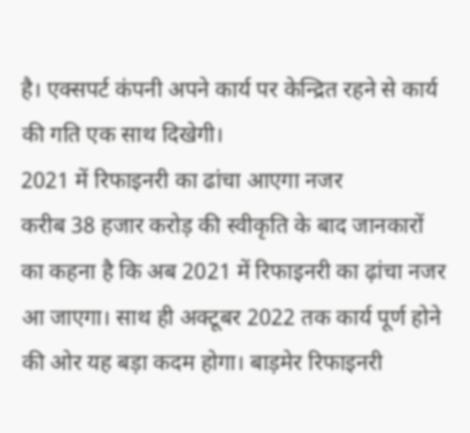है। एक्सपर्ट कंपनी अपने कार्य पर केन्द्रित रहने से कार्य की गति एक साथ दिखेगी।
2021 में रिफाइनरी का ढांचा आएगा नजर
करीब 38 हजार करोड़ की स्वीकृति के बाद जानकारों का कहना है कि अब 2021 में रिफाइनरी का ढ़ांचा नजर आ जाएगा। साथ ही अक्टूबर 2022 तक कार्य पूर्ण होने की ओर यह बड़ा कदम होगा। बाड़मेर रिफाइनरी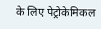के लिए पेट्रोकेमिकल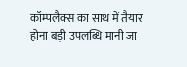कॉम्पलैक्स का साथ में तैयार होना बड़ी उपलब्धि मानी जा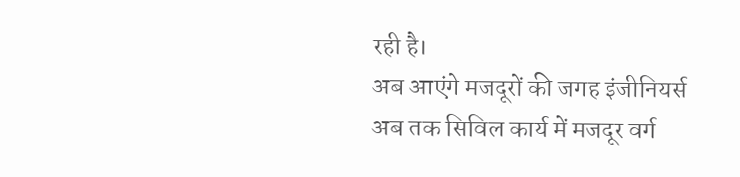रही है।
अब आएंगे मजदूरों की जगह इंजीनियर्स
अब तक सिविल कार्य में मजदूर वर्ग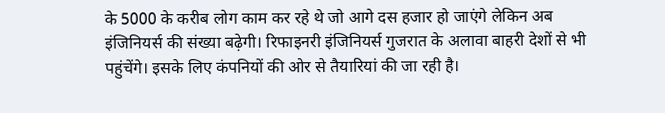के 5000 के करीब लोग काम कर रहे थे जो आगे दस हजार हो जाएंगे लेकिन अब इंजिनियर्स की संख्या बढ़ेगी। रिफाइनरी इंजिनियर्स गुजरात के अलावा बाहरी देशों से भी पहुंचेंगे। इसके लिए कंपनियों की ओर से तैयारियां की जा रही है।